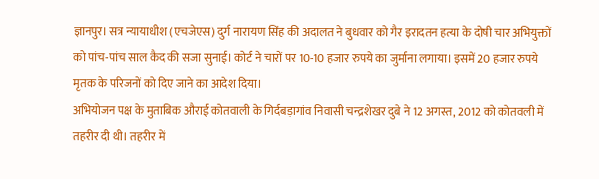ज्ञानपुर। सत्र न्यायाधीश (एचजेएस) दुर्ग नारायण सिंह की अदालत ने बुधवार को गैर इरादतन हत्या के दोषी चार अभियुक्तों को पांच-पांच साल कैद की सजा सुनाई। कोर्ट ने चारों पर 10-10 हजार रुपये का जुर्माना लगाया। इसमें 20 हजार रुपये मृतक के परिजनों को दिए जाने का आदेश दिया।
अभियोजन पक्ष के मुताबिक औराई कोतवाली के गिर्दबड़ागांव निवासी चन्द्रशेखर दुबे ने 12 अगस्त, 2012 को कोतवली में तहरीर दी थी। तहरीर में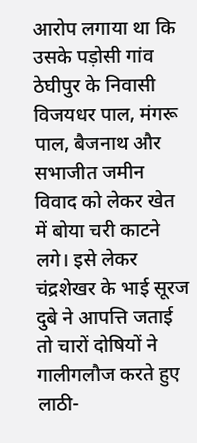आरोप लगाया था कि उसके पड़ोसी गांव ठेघीपुर के निवासी विजयधर पाल, मंगरू पाल, बैजनाथ और सभाजीत जमीन विवाद को लेकर खेत में बोया चरी काटने लगे। इसे लेकर चंद्रशेखर के भाई सूरज दुबे ने आपत्ति जताई तो चारों दोषियों ने गालीगलौज करते हुए लाठी-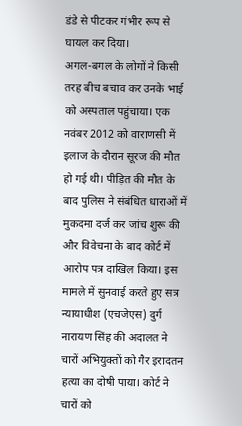डंडे से पीटकर गंभीर रूप से घायल कर दिया।
अगल-बगल के लोगों ने किसी तरह बीच बचाव कर उनके भाई को अस्पताल पहुंचाया। एक नवंबर 2012 को वाराणसी में इलाज के दौरान सूरज की मौत हो गई थी। पीड़ित की मौत के बाद पुलिस ने संबंधित धाराओं में मुकदमा दर्ज कर जांच शुरू की और विवेचना के बाद कोर्ट में आरोप पत्र दाखिल किया। इस मामले में सुनवाई करते हुए सत्र न्यायाधीश (एचजेएस) दुर्ग नारायण सिंह की अदालत ने चारों अभियुक्तों को गैर इरादतन हत्या का दोषी पाया। कोर्ट ने चारों को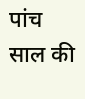पांच साल की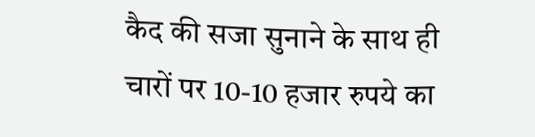कैद की सजा सुनाने के साथ ही चारों पर 10-10 हजार रुपये का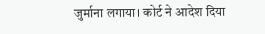जुर्माना लगाया। कोर्ट ने आदेश दिया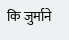कि जुर्माने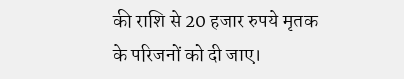की राशि से 20 हजार रुपये मृतक के परिजनों को दी जाए।